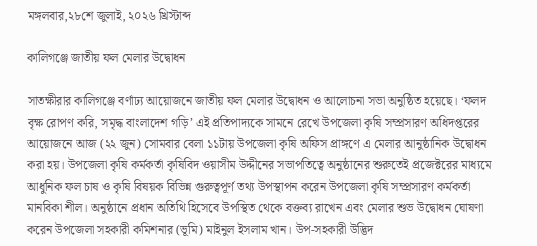মঙ্গলবার,২৮শে জুলাই, ২০২৬ খ্রিস্টাব্দ

কালিগঞ্জে জাতীয় ফল মেলার উদ্বোধন

সাতক্ষীরার কালিগঞ্জে বর্ণাঢ্য আয়োজনে জাতীয় ফল মেলার উদ্বোধন ও আলোচনা সভা অনুষ্ঠিত হয়েছে। ‘ফলদ বৃক্ষ রোপণ করি, সমৃদ্ধ বাংলাদেশ গড়ি’ এই প্রতিপাদ্যকে সামনে রেখে উপজেলা কৃষি সম্প্রসারণ অধিদপ্তরের আয়োজনে আজ (২২ জুন) সোমবার বেলা ১১টায় উপজেলা কৃষি অফিস প্রাঙ্গণে এ মেলার আনুষ্ঠানিক উদ্বোধন করা হয়। উপজেলা কৃষি কর্মকর্তা কৃষিবিদ ওয়াসীম উদ্দীনের সভাপতিত্বে অনুষ্ঠানের শুরুতেই প্রজেক্টরের মাধ্যমে আধুনিক ফল চাষ ও কৃষি বিষয়ক বিভিন্ন গুরুত্বপূর্ণ তথ্য উপস্থাপন করেন উপজেলা কৃষি সম্প্রসারণ কর্মকর্তা মানবিকা শীল। অনুষ্ঠানে প্রধান অতিথি হিসেবে উপস্থিত থেকে বক্তব্য রাখেন এবং মেলার শুভ উদ্বোধন ঘোষণা করেন উপজেলা সহকারী কমিশনার (ভূমি) মাইনুল ইসলাম খান। উপ-সহকারী উদ্ভিদ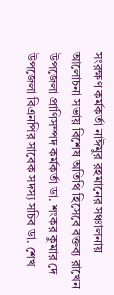সংরক্ষণ কর্মকর্তা নাঈমুর রহমানের সঞ্চালনায় আলোচনা সভায় বিশেষ অতিথি হিসেবে বক্তব্য রাখেন উপজেলা প্রাণিসম্পদ কর্মকর্তা ডা. শংকর কুমার দে উপজেলা বিএনপির সাবেক সদস্য সচিব ডা. শেখ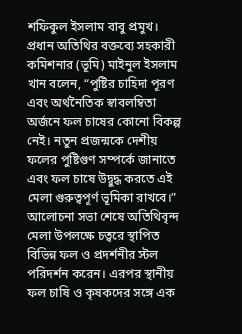শফিকুল ইসলাম বাবু প্রমুখ। প্রধান অতিথির বক্তব্যে সহকারী কমিশনার (ভূমি) মাইনুল ইসলাম খান বলেন, “পুষ্টির চাহিদা পূরণ এবং অর্থনৈতিক স্বাবলম্বিতা অর্জনে ফল চাষের কোনো বিকল্প নেই। নতুন প্রজন্মকে দেশীয় ফলের পুষ্টিগুণ সম্পর্কে জানাতে এবং ফল চাষে উদ্বুদ্ধ করতে এই মেলা গুরুত্বপূর্ণ ভূমিকা রাখবে।” আলোচনা সভা শেষে অতিথিবৃন্দ মেলা উপলক্ষে চত্বরে স্থাপিত বিভিন্ন ফল ও প্রদর্শনীর স্টল পরিদর্শন করেন। এরপর স্থানীয় ফল চাষি ও কৃষকদের সঙ্গে এক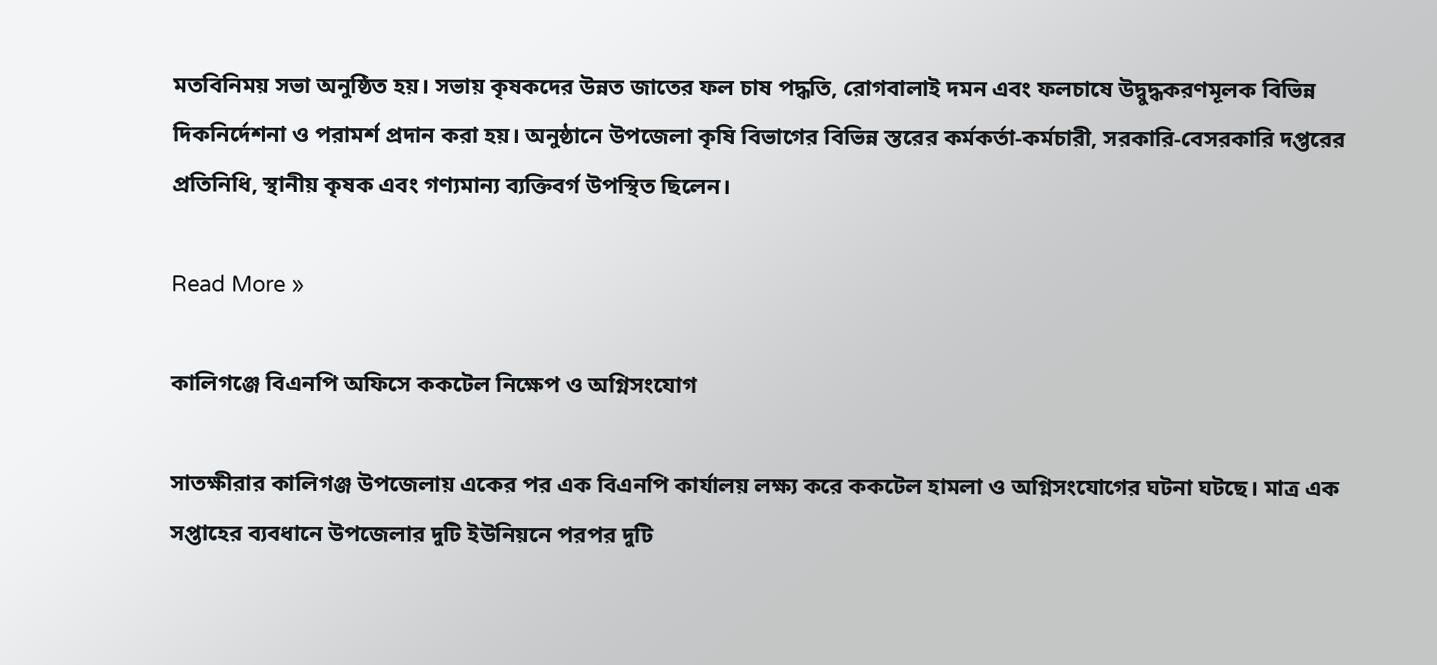মতবিনিময় সভা অনুষ্ঠিত হয়। সভায় কৃষকদের উন্নত জাতের ফল চাষ পদ্ধতি, রোগবালাই দমন এবং ফলচাষে উদ্বুদ্ধকরণমূলক বিভিন্ন দিকনির্দেশনা ও পরামর্শ প্রদান করা হয়। অনুষ্ঠানে উপজেলা কৃষি বিভাগের বিভিন্ন স্তরের কর্মকর্তা-কর্মচারী, সরকারি-বেসরকারি দপ্তরের প্রতিনিধি, স্থানীয় কৃষক এবং গণ্যমান্য ব্যক্তিবর্গ উপস্থিত ছিলেন।

Read More »

কালিগঞ্জে বিএনপি অফিসে ককটেল নিক্ষেপ ও অগ্নিসংযোগ

সাতক্ষীরার কালিগঞ্জ উপজেলায় একের পর এক বিএনপি কার্যালয় লক্ষ্য করে ককটেল হামলা ও অগ্নিসংযোগের ঘটনা ঘটছে। মাত্র এক সপ্তাহের ব্যবধানে উপজেলার দুটি ইউনিয়নে পরপর দুটি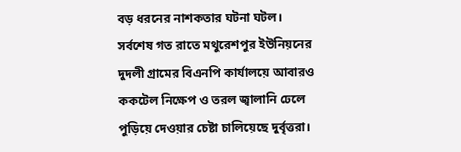বড় ধরনের নাশকতার ঘটনা ঘটল। সর্বশেষ গত রাতে মথুরেশপুর ইউনিয়নের দুদলী গ্রামের বিএনপি কার্যালয়ে আবারও ককটেল নিক্ষেপ ও তরল জ্বালানি ঢেলে পুড়িয়ে দেওয়ার চেষ্টা চালিয়েছে দুর্বৃত্তরা।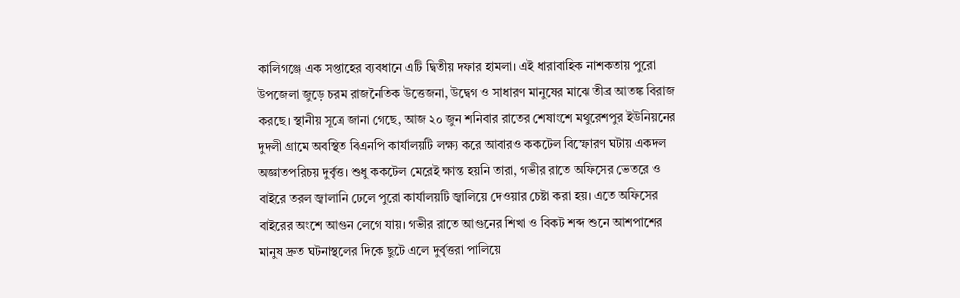কালিগঞ্জে এক সপ্তাহের ব্যবধানে এটি দ্বিতীয় দফার হামলা। এই ধারাবাহিক নাশকতায় পুরো উপজেলা জুড়ে চরম রাজনৈতিক উত্তেজনা, উদ্বেগ ও সাধারণ মানুষের মাঝে তীব্র আতঙ্ক বিরাজ করছে। স্থানীয় সূত্রে জানা গেছে, আজ ২০ জুন শনিবার রাতের শেষাংশে মথুরেশপুর ইউনিয়নের দুদলী গ্রামে অবস্থিত বিএনপি কার্যালয়টি লক্ষ্য করে আবারও ককটেল বিস্ফোরণ ঘটায় একদল অজ্ঞাতপরিচয় দুর্বৃত্ত। শুধু ককটেল মেরেই ক্ষান্ত হয়নি তারা, গভীর রাতে অফিসের ভেতরে ও বাইরে তরল জ্বালানি ঢেলে পুরো কার্যালয়টি জ্বালিয়ে দেওয়ার চেষ্টা করা হয়। এতে অফিসের বাইরের অংশে আগুন লেগে যায়। গভীর রাতে আগুনের শিখা ও বিকট শব্দ শুনে আশপাশের মানুষ দ্রুত ঘটনাস্থলের দিকে ছুটে এলে দুর্বৃত্তরা পালিয়ে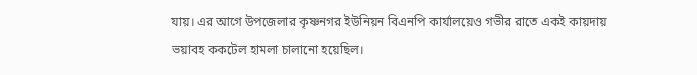যায়। এর আগে উপজেলার কৃষ্ণনগর ইউনিয়ন বিএনপি কার্যালয়েও গভীর রাতে একই কায়দায় ভয়াবহ ককটেল হামলা চালানো হয়েছিল।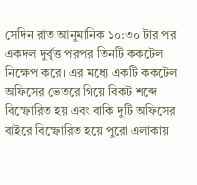সেদিন রাত আনুমানিক ১০:৩০ টার পর একদল দুর্বৃত্ত পরপর তিনটি ককটেল নিক্ষেপ করে। এর মধ্যে একটি ককটেল অফিসের ভেতরে গিয়ে বিকট শব্দে বিস্ফোরিত হয় এবং বাকি দুটি অফিসের বাইরে বিস্ফোরিত হয়ে পুরো এলাকায়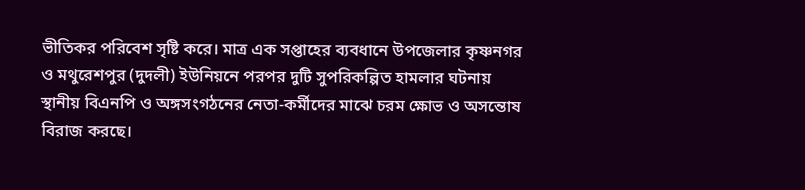ভীতিকর পরিবেশ সৃষ্টি করে। মাত্র এক সপ্তাহের ব্যবধানে উপজেলার কৃষ্ণনগর ও মথুরেশপুর (দুদলী) ইউনিয়নে পরপর দুটি সুপরিকল্পিত হামলার ঘটনায় স্থানীয় বিএনপি ও অঙ্গসংগঠনের নেতা-কর্মীদের মাঝে চরম ক্ষোভ ও অসন্তোষ বিরাজ করছে।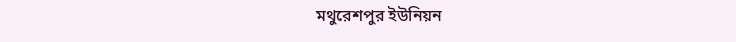মথুরেশপুর ইউনিয়ন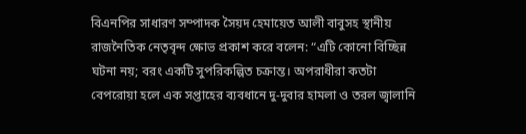বিএনপির সাধারণ সম্পাদক সৈয়দ হেমায়েত আলী বাবুসহ স্থানীয় রাজনৈতিক নেতৃবৃন্দ ক্ষোভ প্রকাশ করে বলেন: “এটি কোনো বিচ্ছিন্ন ঘটনা নয়; বরং একটি সুপরিকল্পিত চক্রান্ত। অপরাধীরা কতটা বেপরোয়া হলে এক সপ্তাহের ব্যবধানে দু-দুবার হামলা ও তরল জ্বালানি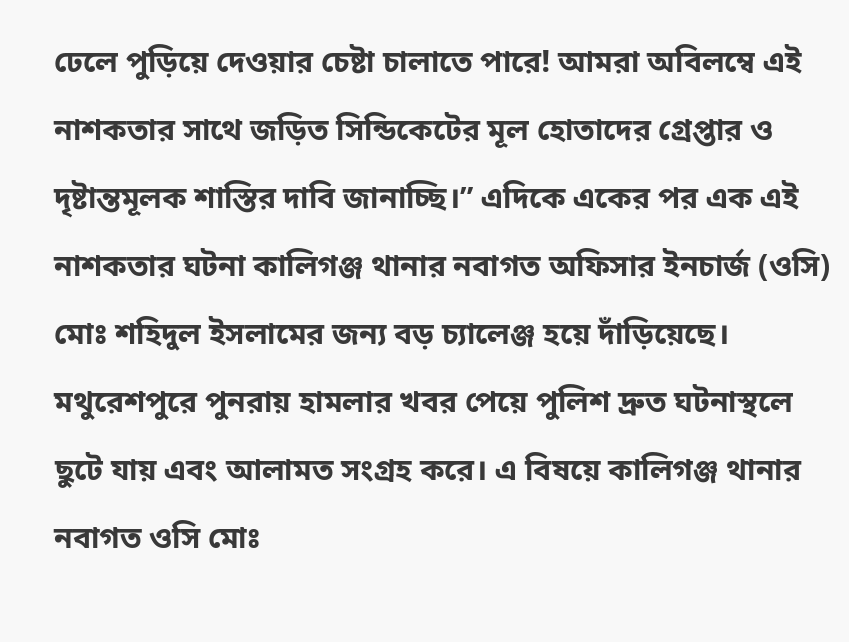ঢেলে পুড়িয়ে দেওয়ার চেষ্টা চালাতে পারে! আমরা অবিলম্বে এই নাশকতার সাথে জড়িত সিন্ডিকেটের মূল হোতাদের গ্রেপ্তার ও দৃষ্টান্তমূলক শাস্তির দাবি জানাচ্ছি।” এদিকে একের পর এক এই নাশকতার ঘটনা কালিগঞ্জ থানার নবাগত অফিসার ইনচার্জ (ওসি) মোঃ শহিদুল ইসলামের জন্য বড় চ্যালেঞ্জ হয়ে দাঁড়িয়েছে। মথুরেশপুরে পুনরায় হামলার খবর পেয়ে পুলিশ দ্রুত ঘটনাস্থলে ছুটে যায় এবং আলামত সংগ্রহ করে। এ বিষয়ে কালিগঞ্জ থানার নবাগত ওসি মোঃ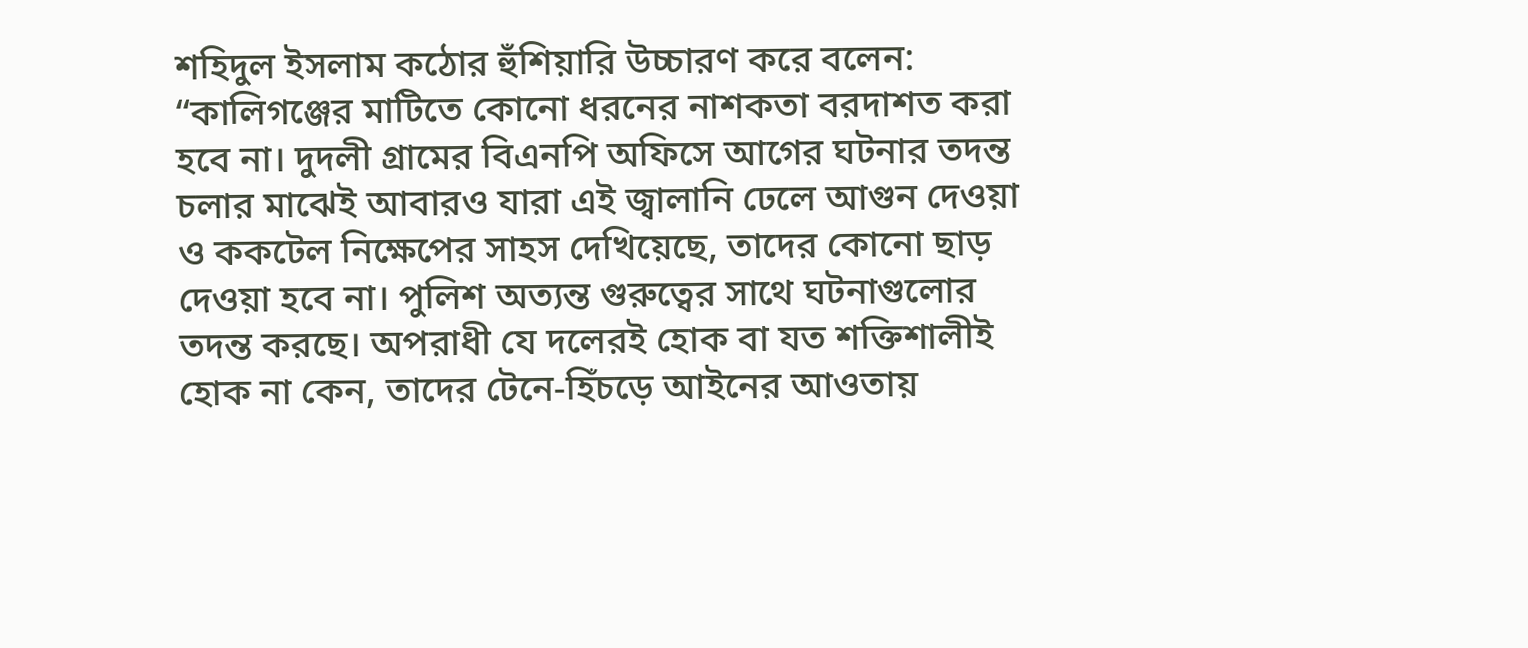শহিদুল ইসলাম কঠোর হুঁশিয়ারি উচ্চারণ করে বলেন: “কালিগঞ্জের মাটিতে কোনো ধরনের নাশকতা বরদাশত করা হবে না। দুদলী গ্রামের বিএনপি অফিসে আগের ঘটনার তদন্ত চলার মাঝেই আবারও যারা এই জ্বালানি ঢেলে আগুন দেওয়া ও ককটেল নিক্ষেপের সাহস দেখিয়েছে, তাদের কোনো ছাড় দেওয়া হবে না। পুলিশ অত্যন্ত গুরুত্বের সাথে ঘটনাগুলোর তদন্ত করছে। অপরাধী যে দলেরই হোক বা যত শক্তিশালীই হোক না কেন, তাদের টেনে-হিঁচড়ে আইনের আওতায়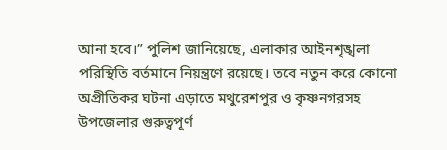আনা হবে।” পুলিশ জানিয়েছে, এলাকার আইনশৃঙ্খলা পরিস্থিতি বর্তমানে নিয়ন্ত্রণে রয়েছে। তবে নতুন করে কোনো অপ্রীতিকর ঘটনা এড়াতে মথুরেশপুর ও কৃষ্ণনগরসহ উপজেলার গুরুত্বপূর্ণ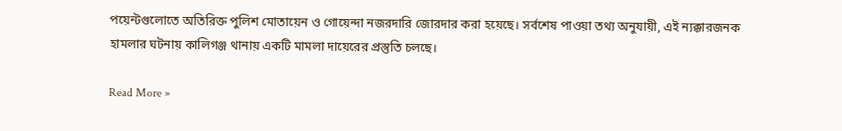পয়েন্টগুলোতে অতিরিক্ত পুলিশ মোতায়েন ও গোয়েন্দা নজরদারি জোরদার করা হয়েছে। সর্বশেষ পাওয়া তথ্য অনুযায়ী, এই ন্যক্কারজনক হামলার ঘটনায় কালিগঞ্জ থানায় একটি মামলা দায়েরের প্রস্তুতি চলছে।

Read More »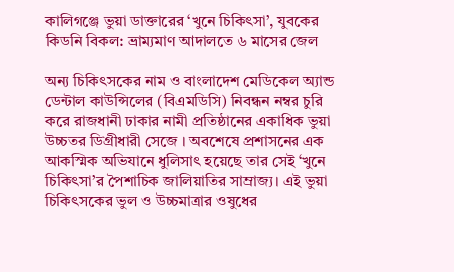কালিগঞ্জে ভুয়া ডাক্তারের ‘খুনে চিকিৎসা’, যুবকের কিডনি বিকল: ভ্রাম্যমাণ আদালতে ৬ মাসের জেল

অন্য চিকিৎসকের নাম ও বাংলাদেশ মেডিকেল অ্যান্ড ডেন্টাল কাউন্সিলের (বিএমডিসি) নিবন্ধন নম্বর চুরি করে রাজধানী ঢাকার নামী প্রতিষ্ঠানের একাধিক ভুয়া উচ্চতর ডিগ্রীধারী সেজে । অবশেষে প্রশাসনের এক আকস্মিক অভিযানে ধুলিসাৎ হয়েছে তার সেই ‘খুনে চিকিৎসা’র পৈশাচিক জালিয়াতির সাম্রাজ্য। এই ভুয়া চিকিৎসকের ভুল ও উচ্চমাত্রার ওষুধের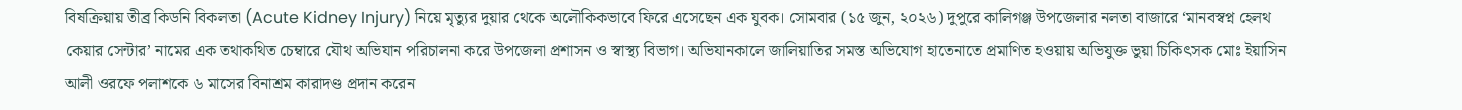বিষক্রিয়ায় তীব্র কিডনি বিকলতা (Acute Kidney Injury) নিয়ে মৃত্যুর দুয়ার থেকে অলৌকিকভাবে ফিরে এসেছেন এক যুবক। সোমবার (১৫ জুন, ২০২৬) দুপুরে কালিগঞ্জ উপজেলার নলতা বাজারে ‘মানবস্বপ্ন হেলথ কেয়ার সেন্টার’ নামের এক তথাকথিত চেম্বারে যৌথ অভিযান পরিচালনা করে উপজেলা প্রশাসন ও স্বাস্থ্য বিভাগ। অভিযানকালে জালিয়াতির সমস্ত অভিযোগ হাতেনাতে প্রমাণিত হওয়ায় অভিযুক্ত ভুয়া চিকিৎসক মোঃ ইয়াসিন আলী ওরফে পলাশকে ৬ মাসের বিনাশ্রম কারাদণ্ড প্রদান করেন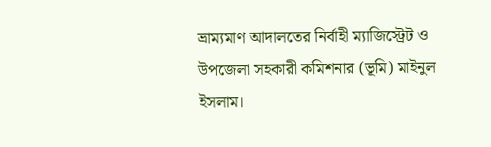ভ্রাম্যমাণ আদালতের নির্বাহী ম্যাজিস্ট্রেট ও উপজেলা সহকারী কমিশনার (ভূমি) মাইনুল ইসলাম।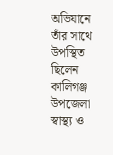অভিযানে তাঁর সাথে উপস্থিত ছিলেন কালিগঞ্জ উপজেলা স্বাস্থ্য ও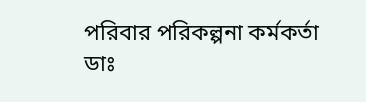পরিবার পরিকল্পনা কর্মকর্তা ডাঃ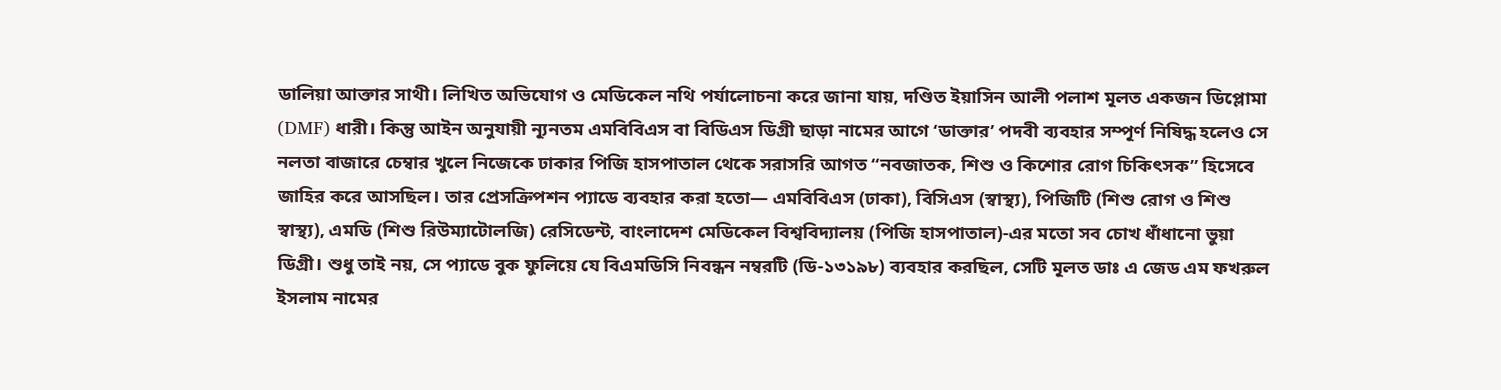ডালিয়া আক্তার সাথী। লিখিত অভিযোগ ও মেডিকেল নথি পর্যালোচনা করে জানা যায়, দণ্ডিত ইয়াসিন আলী পলাশ মূলত একজন ডিপ্লোমা (DMF) ধারী। কিন্তু আইন অনুযায়ী ন্যূনতম এমবিবিএস বা বিডিএস ডিগ্রী ছাড়া নামের আগে ‘ডাক্তার’ পদবী ব্যবহার সম্পূর্ণ নিষিদ্ধ হলেও সে নলতা বাজারে চেম্বার খুলে নিজেকে ঢাকার পিজি হাসপাতাল থেকে সরাসরি আগত “নবজাতক, শিশু ও কিশোর রোগ চিকিৎসক” হিসেবে জাহির করে আসছিল। তার প্রেসক্রিপশন প্যাডে ব্যবহার করা হতো— এমবিবিএস (ঢাকা), বিসিএস (স্বাস্থ্য), পিজিটি (শিশু রোগ ও শিশু স্বাস্থ্য), এমডি (শিশু রিউম্যাটোলজি) রেসিডেন্ট, বাংলাদেশ মেডিকেল বিশ্ববিদ্যালয় (পিজি হাসপাতাল)-এর মতো সব চোখ ধাঁধানো ভুয়া ডিগ্রী। শুধু তাই নয়, সে প্যাডে বুক ফুলিয়ে যে বিএমডিসি নিবন্ধন নম্বরটি (ডি-১৩১৯৮) ব্যবহার করছিল, সেটি মূলত ডাঃ এ জেড এম ফখরুল ইসলাম নামের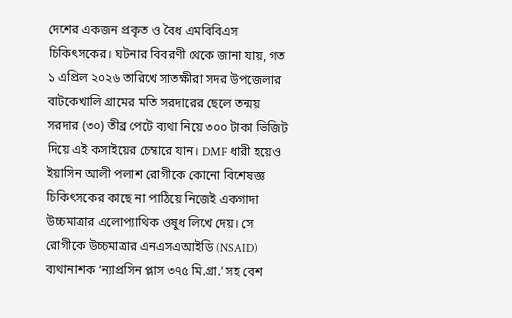দেশের একজন প্রকৃত ও বৈধ এমবিবিএস চিকিৎসকের। ঘটনার বিবরণী থেকে জানা যায়, গত ১ এপ্রিল ২০২৬ তারিখে সাতক্ষীরা সদর উপজেলার বাটকেখালি গ্রামের মতি সরদারের ছেলে তন্ময় সরদার (৩০) তীব্র পেটে ব্যথা নিয়ে ৩০০ টাকা ভিজিট দিয়ে এই কসাইয়ের চেম্বারে যান। DMF ধারী হয়েও ইয়াসিন আলী পলাশ রোগীকে কোনো বিশেষজ্ঞ চিকিৎসকের কাছে না পাঠিয়ে নিজেই একগাদা উচ্চমাত্রার এলোপ্যাথিক ওষুধ লিখে দেয়। সে রোগীকে উচ্চমাত্রার এনএসএআইডি (NSAID) ব্যথানাশক ‘ন্যাপ্রসিন প্লাস ৩৭৫ মি.গ্রা.’ সহ বেশ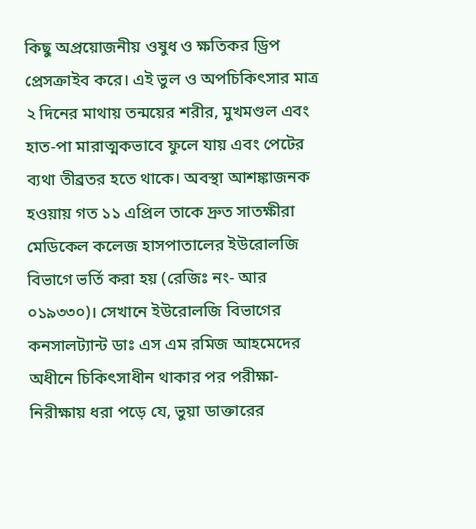কিছু অপ্রয়োজনীয় ওষুধ ও ক্ষতিকর ড্রিপ প্রেসক্রাইব করে। এই ভুল ও অপচিকিৎসার মাত্র ২ দিনের মাথায় তন্ময়ের শরীর, মুখমণ্ডল এবং হাত-পা মারাত্মকভাবে ফুলে যায় এবং পেটের ব্যথা তীব্রতর হতে থাকে। অবস্থা আশঙ্কাজনক হওয়ায় গত ১১ এপ্রিল তাকে দ্রুত সাতক্ষীরা মেডিকেল কলেজ হাসপাতালের ইউরোলজি বিভাগে ভর্তি করা হয় (রেজিঃ নং- আর ০১৯৩৩০)। সেখানে ইউরোলজি বিভাগের কনসালট্যান্ট ডাঃ এস এম রমিজ আহমেদের অধীনে চিকিৎসাধীন থাকার পর পরীক্ষা-নিরীক্ষায় ধরা পড়ে যে, ভুয়া ডাক্তারের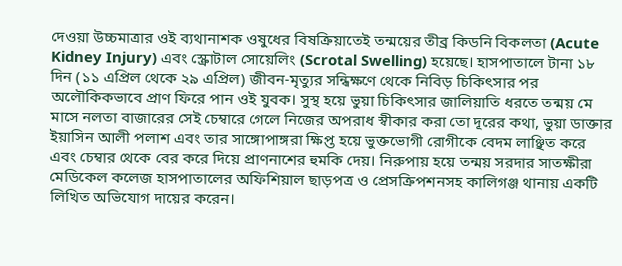দেওয়া উচ্চমাত্রার ওই ব্যথানাশক ওষুধের বিষক্রিয়াতেই তন্ময়ের তীব্র কিডনি বিকলতা (Acute Kidney Injury) এবং স্ক্রোটাল সোয়েলিং (Scrotal Swelling) হয়েছে। হাসপাতালে টানা ১৮ দিন (১১ এপ্রিল থেকে ২৯ এপ্রিল) জীবন-মৃত্যুর সন্ধিক্ষণে থেকে নিবিড় চিকিৎসার পর অলৌকিকভাবে প্রাণ ফিরে পান ওই যুবক। সুস্থ হয়ে ভুয়া চিকিৎসার জালিয়াতি ধরতে তন্ময় মে মাসে নলতা বাজারের সেই চেম্বারে গেলে নিজের অপরাধ স্বীকার করা তো দূরের কথা, ভুয়া ডাক্তার ইয়াসিন আলী পলাশ এবং তার সাঙ্গোপাঙ্গরা ক্ষিপ্ত হয়ে ভুক্তভোগী রোগীকে বেদম লাঞ্ছিত করে এবং চেম্বার থেকে বের করে দিয়ে প্রাণনাশের হুমকি দেয়। নিরুপায় হয়ে তন্ময় সরদার সাতক্ষীরা মেডিকেল কলেজ হাসপাতালের অফিশিয়াল ছাড়পত্র ও প্রেসক্রিপশনসহ কালিগঞ্জ থানায় একটি লিখিত অভিযোগ দায়ের করেন।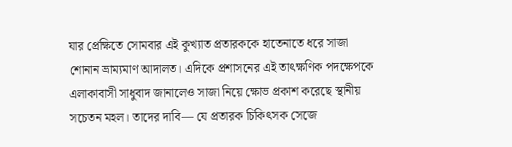যার প্রেক্ষিতে সোমবার এই কুখ্যাত প্রতারককে হাতেনাতে ধরে সাজা শোনান ভ্রাম্যমাণ আদালত। এদিকে প্রশাসনের এই তাৎক্ষণিক পদক্ষেপকে এলাকাবাসী সাধুবাদ জানালেও সাজা নিয়ে ক্ষোভ প্রকাশ করেছে স্থানীয় সচেতন মহল। তাদের দাবি— যে প্রতারক চিকিৎসক সেজে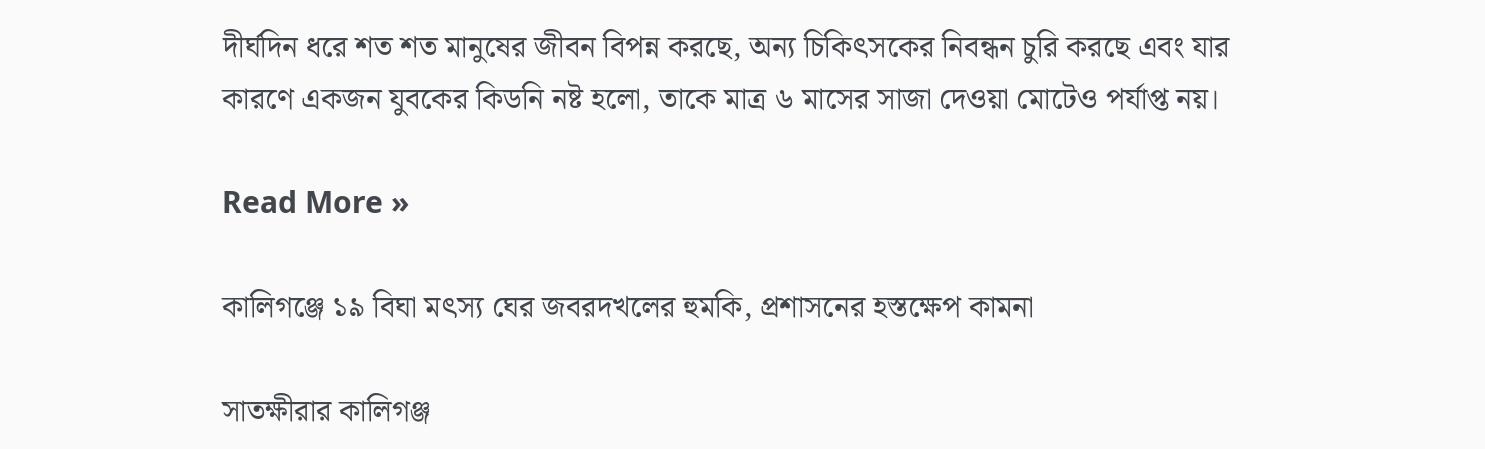দীর্ঘদিন ধরে শত শত মানুষের জীবন বিপন্ন করছে, অন্য চিকিৎসকের নিবন্ধন চুরি করছে এবং যার কারণে একজন যুবকের কিডনি নষ্ট হলো, তাকে মাত্র ৬ মাসের সাজা দেওয়া মোটেও পর্যাপ্ত নয়।

Read More »

কালিগঞ্জে ১৯ বিঘা মৎস্য ঘের জবরদখলের হুমকি, প্রশাসনের হস্তক্ষেপ কামনা

সাতক্ষীরার কালিগঞ্জ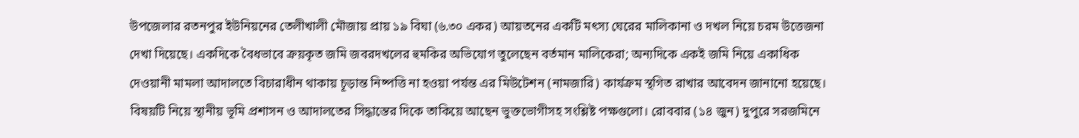উপজেলার রতনপুর ইউনিয়নের তেলীখালী মৌজায় প্রায় ১৯ বিঘা (৬.৩০ একর) আয়তনের একটি মৎস্য ঘেরের মালিকানা ও দখল নিয়ে চরম উত্তেজনা দেখা দিয়েছে। একদিকে বৈধভাবে ক্রয়কৃত জমি জবরদখলের হুমকির অভিযোগ তুলেছেন বর্তমান মালিকেরা; অন্যদিকে একই জমি নিয়ে একাধিক দেওয়ানী মামলা আদালতে বিচারাধীন থাকায় চূড়ান্ত নিষ্পত্তি না হওয়া পর্যন্ত এর মিউটেশন (নামজারি) কার্যক্রম স্থগিত রাখার আবেদন জানানো হয়েছে। বিষয়টি নিয়ে স্থানীয় ভূমি প্রশাসন ও আদালতের সিদ্ধান্তের দিকে তাকিয়ে আছেন ভুক্তভোগীসহ সংশ্লিষ্ট পক্ষগুলো। রোববার (১৪ জুন) দুপুরে সরজমিনে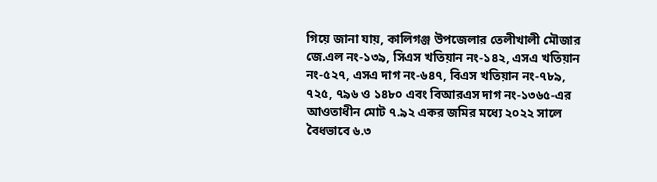গিয়ে জানা যায়, কালিগঞ্জ উপজেলার তেলীখালী মৌজার জে.এল নং-১৩৯, সিএস খতিয়ান নং-১৪২, এসএ খতিয়ান নং-৫২৭, এসএ দাগ নং-৬৪৭, বিএস খতিয়ান নং-৭৮৯, ৭২৫, ৭৯৬ ও ১৪৮০ এবং বিআরএস দাগ নং-১৩৬৫-এর আওতাধীন মোট ৭.৯২ একর জমির মধ্যে ২০২২ সালে বৈধভাবে ৬.৩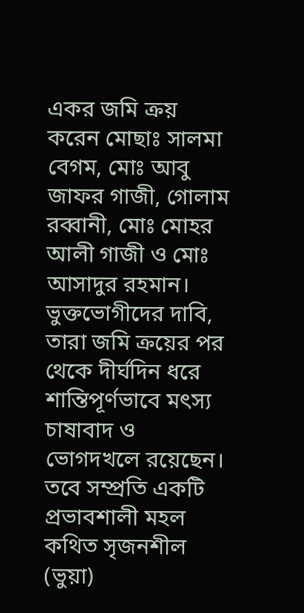একর জমি ক্রয় করেন মোছাঃ সালমা বেগম, মোঃ আবু জাফর গাজী, গোলাম রব্বানী, মোঃ মোহর আলী গাজী ও মোঃ আসাদুর রহমান। ভুক্তভোগীদের দাবি, তারা জমি ক্রয়ের পর থেকে দীর্ঘদিন ধরে শান্তিপূর্ণভাবে মৎস্য চাষাবাদ ও ভোগদখলে রয়েছেন। তবে সম্প্রতি একটি প্রভাবশালী মহল কথিত সৃজনশীল (ভুয়া)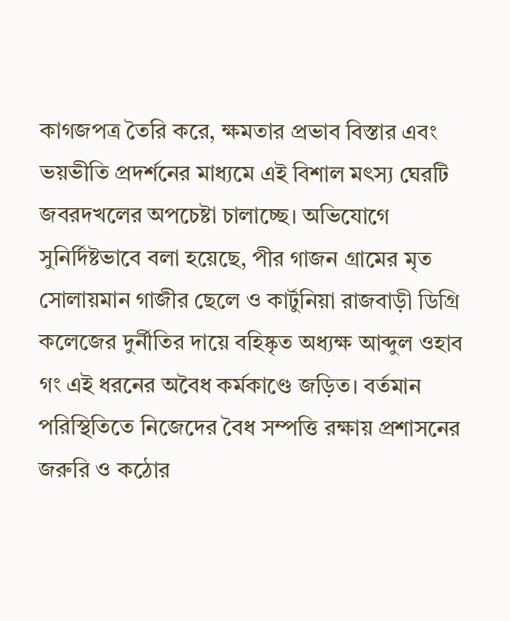কাগজপত্র তৈরি করে, ক্ষমতার প্রভাব বিস্তার এবং ভয়ভীতি প্রদর্শনের মাধ্যমে এই বিশাল মৎস্য ঘেরটি জবরদখলের অপচেষ্টা চালাচ্ছে। অভিযোগে সুনির্দিষ্টভাবে বলা হয়েছে, পীর গাজন গ্রামের মৃত সোলায়মান গাজীর ছেলে ও কার্টুনিয়া রাজবাড়ী ডিগ্রি কলেজের দুর্নীতির দায়ে বহিষ্কৃত অধ্যক্ষ আব্দুল ওহাব গং এই ধরনের অবৈধ কর্মকাণ্ডে জড়িত। বর্তমান পরিস্থিতিতে নিজেদের বৈধ সম্পত্তি রক্ষায় প্রশাসনের জরুরি ও কঠোর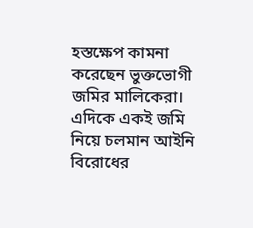হস্তক্ষেপ কামনা করেছেন ভুক্তভোগী জমির মালিকেরা। এদিকে একই জমি নিয়ে চলমান আইনি বিরোধের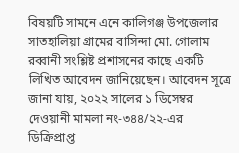বিষয়টি সামনে এনে কালিগঞ্জ উপজেলার সাতহালিয়া গ্রামের বাসিন্দা মো. গোলাম রব্বানী সংশ্লিষ্ট প্রশাসনের কাছে একটি লিখিত আবেদন জানিয়েছেন। আবেদন সূত্রে জানা যায়, ২০২২ সালের ১ ডিসেম্বর দেওয়ানী মামলা নং-৩৪৪/২২-এর ডিক্রিপ্রাপ্ত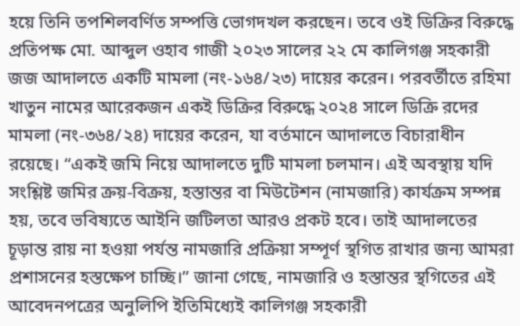হয়ে তিনি তপশিলবর্ণিত সম্পত্তি ভোগদখল করছেন। তবে ওই ডিক্রির বিরুদ্ধে প্রতিপক্ষ মো. আব্দুল ওহাব গাজী ২০২৩ সালের ২২ মে কালিগঞ্জ সহকারী জজ আদালতে একটি মামলা (নং-১৬৪/২৩) দায়ের করেন। পরবর্তীতে রহিমা খাতুন নামের আরেকজন একই ডিক্রির বিরুদ্ধে ২০২৪ সালে ডিক্রি রদের মামলা (নং-৩৬৪/২৪) দায়ের করেন, যা বর্তমানে আদালতে বিচারাধীন রয়েছে। “একই জমি নিয়ে আদালতে দুটি মামলা চলমান। এই অবস্থায় যদি সংশ্লিষ্ট জমির ক্রয়-বিক্রয়, হস্তান্তর বা মিউটেশন (নামজারি) কার্যক্রম সম্পন্ন হয়, তবে ভবিষ্যতে আইনি জটিলতা আরও প্রকট হবে। তাই আদালতের চূড়ান্ত রায় না হওয়া পর্যন্ত নামজারি প্রক্রিয়া সম্পূর্ণ স্থগিত রাখার জন্য আমরা প্রশাসনের হস্তক্ষেপ চাচ্ছি।” জানা গেছে, নামজারি ও হস্তান্তর স্থগিতের এই আবেদনপত্রের অনুলিপি ইতিমিধ্যেই কালিগঞ্জ সহকারী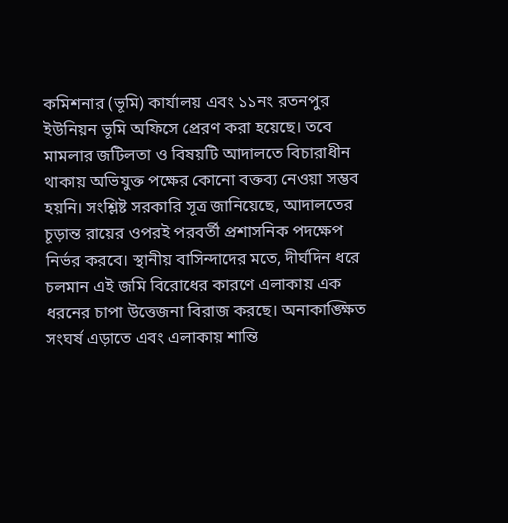কমিশনার (ভূমি) কার্যালয় এবং ১১নং রতনপুর ইউনিয়ন ভূমি অফিসে প্রেরণ করা হয়েছে। তবে মামলার জটিলতা ও বিষয়টি আদালতে বিচারাধীন থাকায় অভিযুক্ত পক্ষের কোনো বক্তব্য নেওয়া সম্ভব হয়নি। সংশ্লিষ্ট সরকারি সূত্র জানিয়েছে, আদালতের চূড়ান্ত রায়ের ওপরই পরবর্তী প্রশাসনিক পদক্ষেপ নির্ভর করবে। স্থানীয় বাসিন্দাদের মতে, দীর্ঘদিন ধরে চলমান এই জমি বিরোধের কারণে এলাকায় এক ধরনের চাপা উত্তেজনা বিরাজ করছে। অনাকাঙ্ক্ষিত সংঘর্ষ এড়াতে এবং এলাকায় শান্তি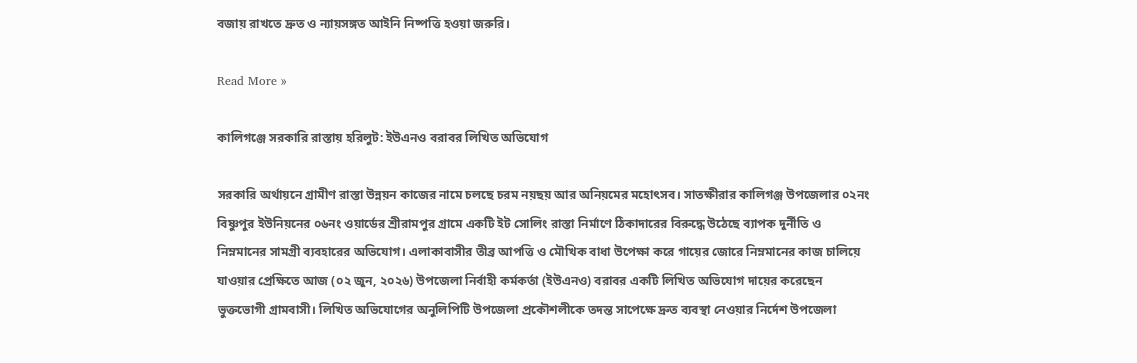বজায় রাখতে দ্রুত ও ন্যায়সঙ্গত আইনি নিষ্পত্তি হওয়া জরুরি।

Read More »

কালিগঞ্জে সরকারি রাস্তায় হরিলুট: ইউএনও বরাবর লিখিত অভিযোগ

সরকারি অর্থায়নে গ্রামীণ রাস্তা উন্নয়ন কাজের নামে চলছে চরম নয়ছয় আর অনিয়মের মহোৎসব। সাতক্ষীরার কালিগঞ্জ উপজেলার ০২নং বিষ্ণুপুর ইউনিয়নের ০৬নং ওয়ার্ডের শ্রীরামপুর গ্রামে একটি ইট সোলিং রাস্তা নির্মাণে ঠিকাদারের বিরুদ্ধে উঠেছে ব্যাপক দুর্নীতি ও নিম্নমানের সামগ্রী ব্যবহারের অভিযোগ। এলাকাবাসীর তীব্র আপত্তি ও মৌখিক বাধা উপেক্ষা করে গায়ের জোরে নিম্নমানের কাজ চালিয়ে যাওয়ার প্রেক্ষিতে আজ (০২ জুন, ২০২৬) উপজেলা নির্বাহী কর্মকর্তা (ইউএনও) বরাবর একটি লিখিত অভিযোগ দায়ের করেছেন ভুক্তভোগী গ্রামবাসী। লিখিত অভিযোগের অনুলিপিটি উপজেলা প্রকৌশলীকে তদন্ত সাপেক্ষে দ্রুত ব্যবস্থা নেওয়ার নির্দেশ উপজেলা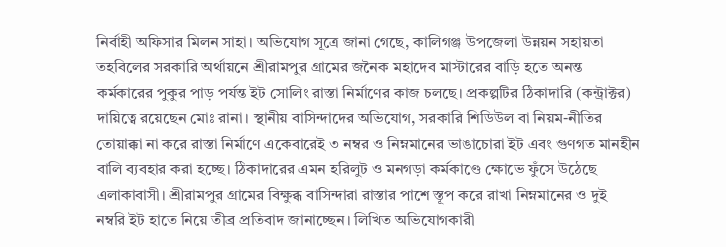নির্বাহী অফিসার মিলন সাহা। অভিযোগ সূত্রে জানা গেছে, কালিগঞ্জ উপজেলা উন্নয়ন সহায়তা তহবিলের সরকারি অর্থায়নে শ্রীরামপুর গ্রামের জনৈক মহাদেব মাস্টারের বাড়ি হতে অনন্ত কর্মকারের পুকুর পাড় পর্যন্ত ইট সোলিং রাস্তা নির্মাণের কাজ চলছে। প্রকল্পটির ঠিকাদারি (কন্ট্রাক্টর) দায়িত্বে রয়েছেন মোঃ রানা। স্থানীয় বাসিন্দাদের অভিযোগ, সরকারি শিডিউল বা নিয়ম-নীতির তোয়াক্কা না করে রাস্তা নির্মাণে একেবারেই ৩ নম্বর ও নিম্নমানের ভাঙাচোরা ইট এবং গুণগত মানহীন বালি ব্যবহার করা হচ্ছে। ঠিকাদারের এমন হরিলুট ও মনগড়া কর্মকাণ্ডে ক্ষোভে ফুঁসে উঠেছে এলাকাবাসী। শ্রীরামপুর গ্রামের বিক্ষুব্ধ বাসিন্দারা রাস্তার পাশে স্তূপ করে রাখা নিম্নমানের ও দুই নম্বরি ইট হাতে নিয়ে তীব্র প্রতিবাদ জানাচ্ছেন। লিখিত অভিযোগকারী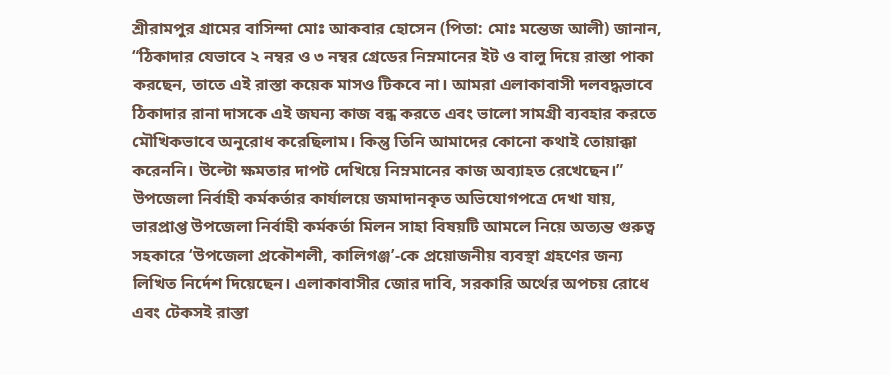শ্রীরামপুর গ্রামের বাসিন্দা মোঃ আকবার হোসেন (পিতা: মোঃ মন্তেজ আলী) জানান, “ঠিকাদার যেভাবে ২ নম্বর ও ৩ নম্বর গ্রেডের নিম্নমানের ইট ও বালু দিয়ে রাস্তা পাকা করছেন, তাতে এই রাস্তা কয়েক মাসও টিকবে না। আমরা এলাকাবাসী দলবদ্ধভাবে ঠিকাদার রানা দাসকে এই জঘন্য কাজ বন্ধ করতে এবং ভালো সামগ্রী ব্যবহার করতে মৌখিকভাবে অনুরোধ করেছিলাম। কিন্তু তিনি আমাদের কোনো কথাই তোয়াক্কা করেননি। উল্টো ক্ষমতার দাপট দেখিয়ে নিম্নমানের কাজ অব্যাহত রেখেছেন।” উপজেলা নির্বাহী কর্মকর্তার কার্যালয়ে জমাদানকৃত অভিযোগপত্রে দেখা যায়, ভারপ্রাপ্ত উপজেলা নির্বাহী কর্মকর্তা মিলন সাহা বিষয়টি আমলে নিয়ে অত্যন্ত গুরুত্ব সহকারে ‘উপজেলা প্রকৌশলী, কালিগঞ্জ’-কে প্রয়োজনীয় ব্যবস্থা গ্রহণের জন্য লিখিত নির্দেশ দিয়েছেন। এলাকাবাসীর জোর দাবি, সরকারি অর্থের অপচয় রোধে এবং টেকসই রাস্তা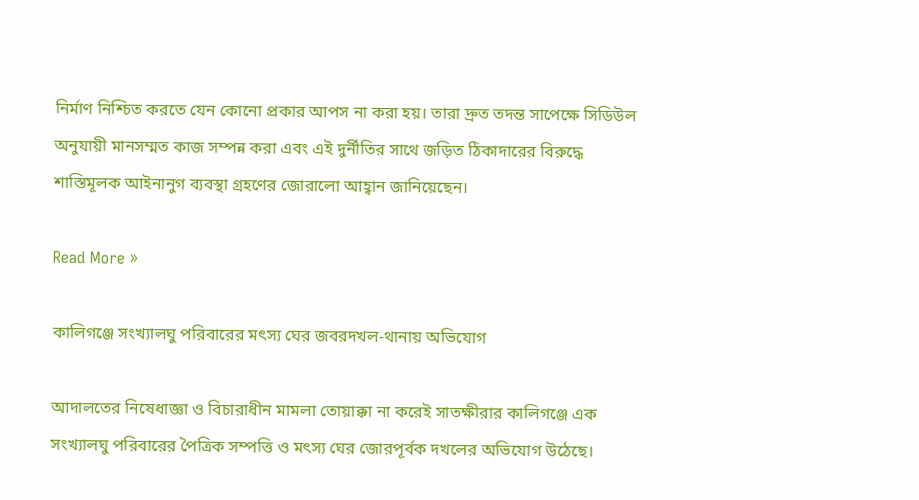নির্মাণ নিশ্চিত করতে যেন কোনো প্রকার আপস না করা হয়। তারা দ্রুত তদন্ত সাপেক্ষে সিডিউল অনুযায়ী মানসম্মত কাজ সম্পন্ন করা এবং এই দুর্নীতির সাথে জড়িত ঠিকাদারের বিরুদ্ধে শাস্তিমূলক আইনানুগ ব্যবস্থা গ্রহণের জোরালো আহ্বান জানিয়েছেন।

Read More »

কালিগঞ্জে সংখ্যালঘু পরিবারের মৎস্য ঘের জবরদখল-থানায় অভিযোগ

আদালতের নিষেধাজ্ঞা ও বিচারাধীন মামলা তোয়াক্কা না করেই সাতক্ষীরার কালিগঞ্জে এক সংখ্যালঘু পরিবারের পৈত্রিক সম্পত্তি ও মৎস্য ঘের জোরপূর্বক দখলের অভিযোগ উঠেছে।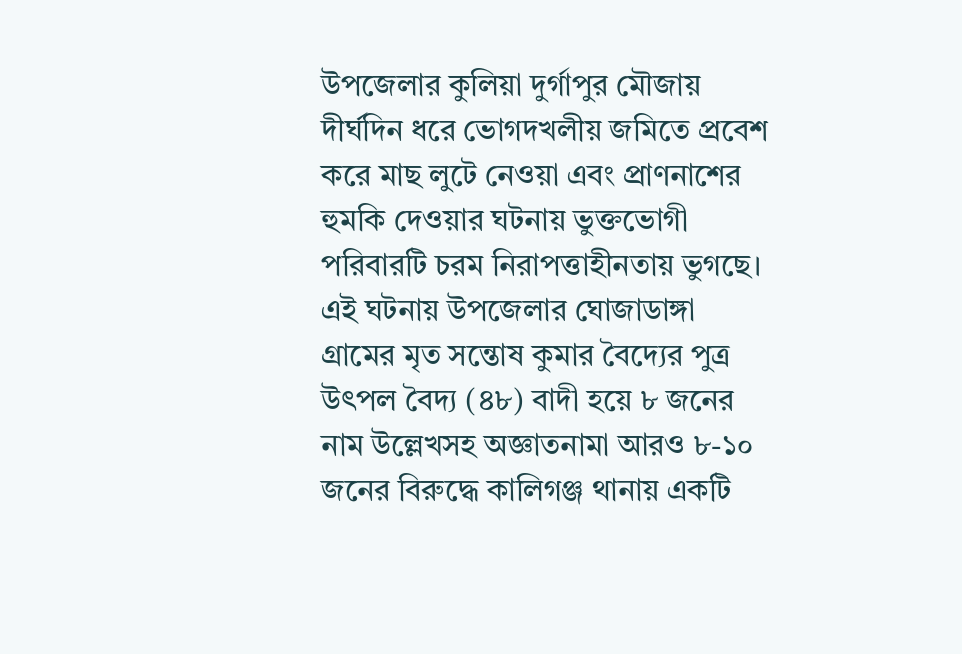উপজেলার কুলিয়া দুর্গাপুর মৌজায় দীর্ঘদিন ধরে ভোগদখলীয় জমিতে প্রবেশ করে মাছ লুটে নেওয়া এবং প্রাণনাশের হুমকি দেওয়ার ঘটনায় ভুক্তভোগী পরিবারটি চরম নিরাপত্তাহীনতায় ভুগছে। এই ঘটনায় উপজেলার ঘোজাডাঙ্গা গ্রামের মৃত সন্তোষ কুমার বৈদ্যের পুত্র উৎপল বৈদ্য (৪৮) বাদী হয়ে ৮ জনের নাম উল্লেখসহ অজ্ঞাতনামা আরও ৮-১০ জনের বিরুদ্ধে কালিগঞ্জ থানায় একটি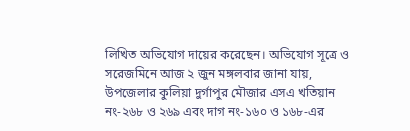লিখিত অভিযোগ দায়ের করেছেন। অভিযোগ সূত্রে ও সরেজমিনে আজ ২ জুন মঙ্গলবার জানা যায়, উপজেলার কুলিয়া দুর্গাপুর মৌজার এসএ খতিয়ান নং-২৬৮ ও ২৬৯ এবং দাগ নং-১৬০ ও ১৬৮-এর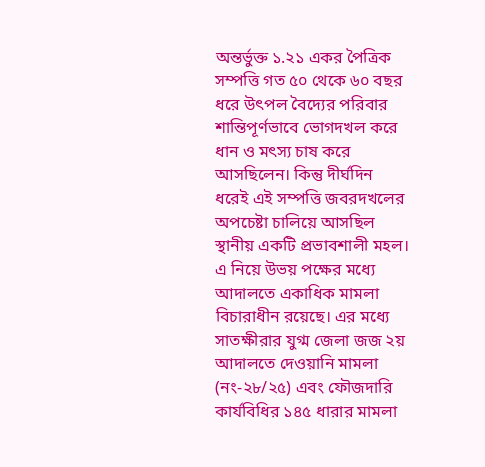অন্তর্ভুক্ত ১.২১ একর পৈত্রিক সম্পত্তি গত ৫০ থেকে ৬০ বছর ধরে উৎপল বৈদ্যের পরিবার শান্তিপূর্ণভাবে ভোগদখল করে ধান ও মৎস্য চাষ করে আসছিলেন। কিন্তু দীর্ঘদিন ধরেই এই সম্পত্তি জবরদখলের অপচেষ্টা চালিয়ে আসছিল স্থানীয় একটি প্রভাবশালী মহল। এ নিয়ে উভয় পক্ষের মধ্যে আদালতে একাধিক মামলা বিচারাধীন রয়েছে। এর মধ্যে সাতক্ষীরার যুগ্ম জেলা জজ ২য় আদালতে দেওয়ানি মামলা (নং-২৮/২৫) এবং ফৌজদারি কার্যবিধির ১৪৫ ধারার মামলা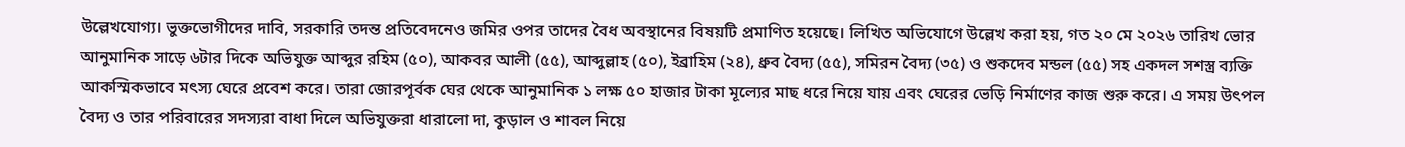উল্লেখযোগ্য। ভুক্তভোগীদের দাবি, সরকারি তদন্ত প্রতিবেদনেও জমির ওপর তাদের বৈধ অবস্থানের বিষয়টি প্রমাণিত হয়েছে। লিখিত অভিযোগে উল্লেখ করা হয়, গত ২০ মে ২০২৬ তারিখ ভোর আনুমানিক সাড়ে ৬টার দিকে অভিযুক্ত আব্দুর রহিম (৫০), আকবর আলী (৫৫), আব্দুল্লাহ (৫০), ইব্রাহিম (২৪), ধ্রুব বৈদ্য (৫৫), সমিরন বৈদ্য (৩৫) ও শুকদেব মন্ডল (৫৫) সহ একদল সশস্ত্র ব্যক্তি আকস্মিকভাবে মৎস্য ঘেরে প্রবেশ করে। তারা জোরপূর্বক ঘের থেকে আনুমানিক ১ লক্ষ ৫০ হাজার টাকা মূল্যের মাছ ধরে নিয়ে যায় এবং ঘেরের ভেড়ি নির্মাণের কাজ শুরু করে। এ সময় উৎপল বৈদ্য ও তার পরিবারের সদস্যরা বাধা দিলে অভিযুক্তরা ধারালো দা, কুড়াল ও শাবল নিয়ে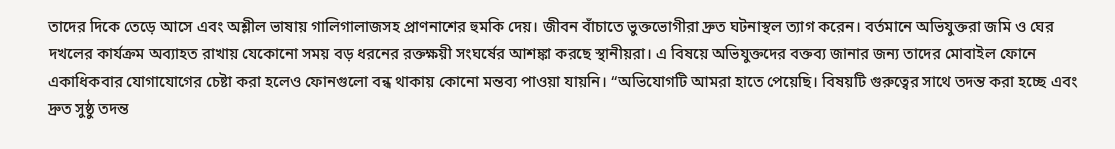তাদের দিকে তেড়ে আসে এবং অশ্লীল ভাষায় গালিগালাজসহ প্রাণনাশের হুমকি দেয়। জীবন বাঁচাতে ভুক্তভোগীরা দ্রুত ঘটনাস্থল ত্যাগ করেন। বর্তমানে অভিযুক্তরা জমি ও ঘের দখলের কার্যক্রম অব্যাহত রাখায় যেকোনো সময় বড় ধরনের রক্তক্ষয়ী সংঘর্ষের আশঙ্কা করছে স্থানীয়রা। এ বিষয়ে অভিযুক্তদের বক্তব্য জানার জন্য তাদের মোবাইল ফোনে একাধিকবার যোগাযোগের চেষ্টা করা হলেও ফোনগুলো বন্ধ থাকায় কোনো মন্তব্য পাওয়া যায়নি। “অভিযোগটি আমরা হাতে পেয়েছি। বিষয়টি গুরুত্বের সাথে তদন্ত করা হচ্ছে এবং দ্রুত সুষ্ঠু তদন্ত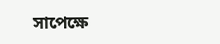সাপেক্ষে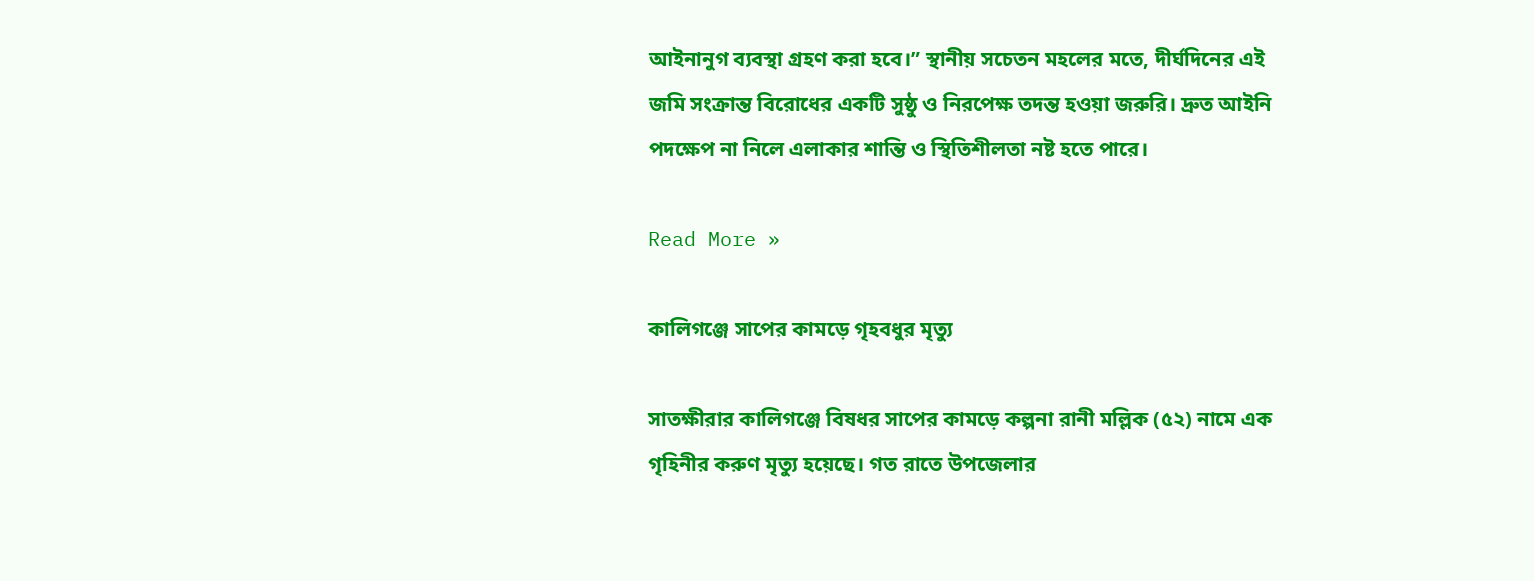আইনানুগ ব্যবস্থা গ্রহণ করা হবে।” স্থানীয় সচেতন মহলের মতে, দীর্ঘদিনের এই জমি সংক্রান্ত বিরোধের একটি সুষ্ঠু ও নিরপেক্ষ তদন্ত হওয়া জরুরি। দ্রুত আইনি পদক্ষেপ না নিলে এলাকার শান্তি ও স্থিতিশীলতা নষ্ট হতে পারে।

Read More »

কালিগঞ্জে সাপের কামড়ে গৃহবধুর মৃত্যু

সাতক্ষীরার কালিগঞ্জে বিষধর সাপের কামড়ে কল্পনা রানী মল্লিক (৫২) নামে এক গৃহিনীর করুণ মৃত্যু হয়েছে। গত রাতে উপজেলার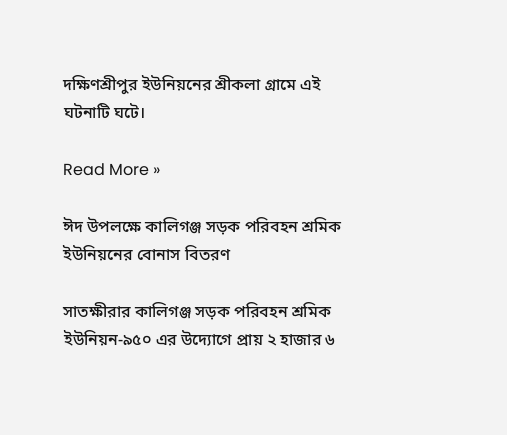দক্ষিণশ্রীপুর ইউনিয়নের শ্রীকলা গ্রামে এই ঘটনাটি ঘটে।

Read More »

ঈদ উপলক্ষে কালিগঞ্জ সড়ক পরিবহন শ্রমিক ইউনিয়নের বোনাস বিতরণ

সাতক্ষীরার কালিগঞ্জ সড়ক পরিবহন শ্রমিক ইউনিয়ন-৯৫০ এর উদ্যোগে প্রায় ২ হাজার ৬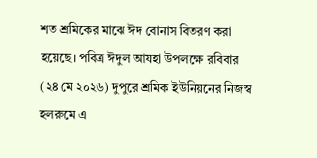শত শ্রমিকের মাঝে ঈদ বোনাস বিতরণ করা হয়েছে। পবিত্র ঈদুল আযহা উপলক্ষে রবিবার (২৪ মে ২০২৬) দুপুরে শ্রমিক ইউনিয়নের নিজস্ব হলরুমে এ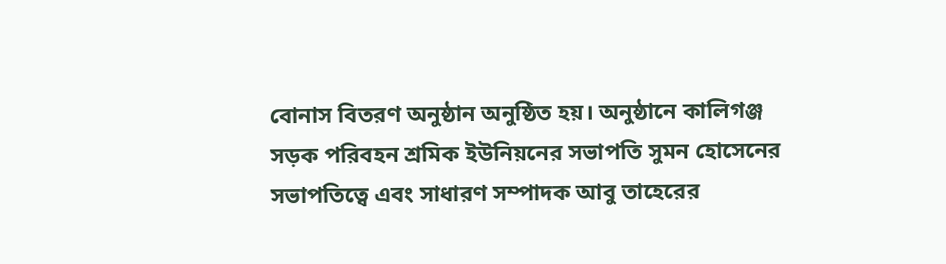বোনাস বিতরণ অনুষ্ঠান অনুষ্ঠিত হয়। অনুষ্ঠানে কালিগঞ্জ সড়ক পরিবহন শ্রমিক ইউনিয়নের সভাপতি সুমন হোসেনের সভাপতিত্বে এবং সাধারণ সম্পাদক আবু তাহেরের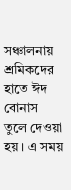সঞ্চালনায় শ্রমিকদের হাতে ঈদ বোনাস তুলে দেওয়া হয়। এ সময়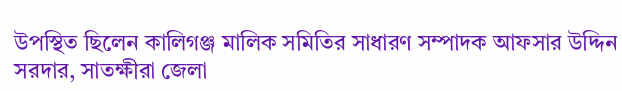উপস্থিত ছিলেন কালিগঞ্জ মালিক সমিতির সাধারণ সম্পাদক আফসার উদ্দিন সরদার, সাতক্ষীরা জেলা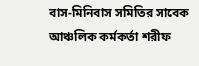বাস-মিনিবাস সমিতির সাবেক আঞ্চলিক কর্মকর্তা শরীফ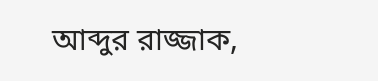আব্দুর রাজ্জাক,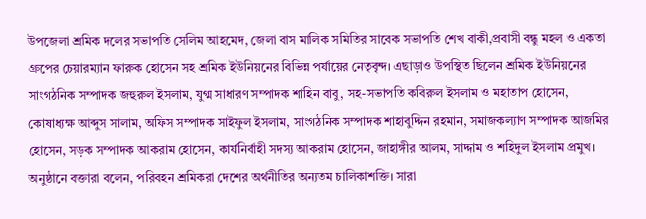উপজেলা শ্রমিক দলের সভাপতি সেলিম আহমেদ, জেলা বাস মালিক সমিতির সাবেক সভাপতি শেখ বাকী,প্রবাসী বন্ধু মহল ও একতা গ্রুপের চেয়ারম্যান ফারুক হোসেন সহ শ্রমিক ইউনিয়নের বিভিন্ন পর্যায়ের নেতৃবৃন্দ। এছাড়াও উপস্থিত ছিলেন শ্রমিক ইউনিয়নের সাংগঠনিক সম্পাদক জহুরুল ইসলাম, যুগ্ম সাধারণ সম্পাদক শাহিন বাবু, সহ-সভাপতি কবিরুল ইসলাম ও মহাতাপ হোসেন, কোষাধ্যক্ষ আব্দুস সালাম, অফিস সম্পাদক সাইফুল ইসলাম, সাংগঠনিক সম্পাদক শাহাবুদ্দিন রহমান, সমাজকল্যাণ সম্পাদক আজমির হোসেন, সড়ক সম্পাদক আকরাম হোসেন, কার্যনির্বাহী সদস্য আকরাম হোসেন, জাহাঙ্গীর আলম, সাদ্দাম ও শহিদুল ইসলাম প্রমুখ। অনুষ্ঠানে বক্তারা বলেন, পরিবহন শ্রমিকরা দেশের অর্থনীতির অন্যতম চালিকাশক্তি। সারা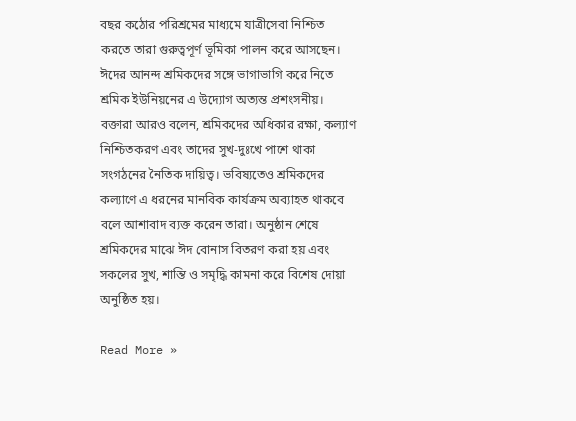বছর কঠোর পরিশ্রমের মাধ্যমে যাত্রীসেবা নিশ্চিত করতে তারা গুরুত্বপূর্ণ ভূমিকা পালন করে আসছেন। ঈদের আনন্দ শ্রমিকদের সঙ্গে ভাগাভাগি করে নিতে শ্রমিক ইউনিয়নের এ উদ্যোগ অত্যন্ত প্রশংসনীয়। বক্তারা আরও বলেন, শ্রমিকদের অধিকার রক্ষা, কল্যাণ নিশ্চিতকরণ এবং তাদের সুখ-দুঃখে পাশে থাকা সংগঠনের নৈতিক দায়িত্ব। ভবিষ্যতেও শ্রমিকদের কল্যাণে এ ধরনের মানবিক কার্যক্রম অব্যাহত থাকবে বলে আশাবাদ ব্যক্ত করেন তারা। অনুষ্ঠান শেষে শ্রমিকদের মাঝে ঈদ বোনাস বিতরণ করা হয় এবং সকলের সুখ, শান্তি ও সমৃদ্ধি কামনা করে বিশেষ দোয়া অনুষ্ঠিত হয়।

Read More »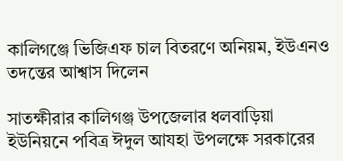কালিগঞ্জে ভিজিএফ চাল বিতরণে অনিয়ম, ইউএনও তদন্তের আশ্বাস দিলেন

সাতক্ষীরার কালিগঞ্জ উপজেলার ধলবাড়িয়া ইউনিয়নে পবিত্র ঈদুল আযহা উপলক্ষে সরকারের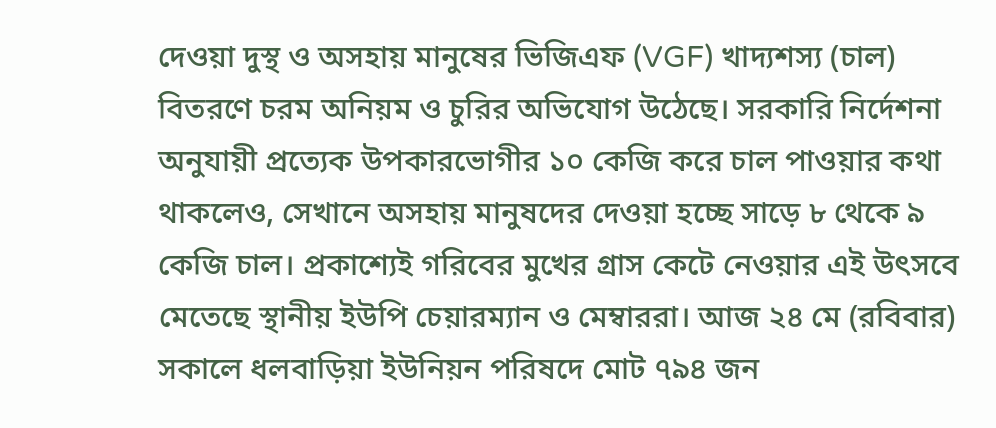দেওয়া দুস্থ ও অসহায় মানুষের ভিজিএফ (VGF) খাদ্যশস্য (চাল) বিতরণে চরম অনিয়ম ও চুরির অভিযোগ উঠেছে। সরকারি নির্দেশনা অনুযায়ী প্রত্যেক উপকারভোগীর ১০ কেজি করে চাল পাওয়ার কথা থাকলেও, সেখানে অসহায় মানুষদের দেওয়া হচ্ছে সাড়ে ৮ থেকে ৯ কেজি চাল। প্রকাশ্যেই গরিবের মুখের গ্রাস কেটে নেওয়ার এই উৎসবে মেতেছে স্থানীয় ইউপি চেয়ারম্যান ও মেম্বাররা। আজ ২৪ মে (রবিবার) সকালে ধলবাড়িয়া ইউনিয়ন পরিষদে মোট ৭৯৪ জন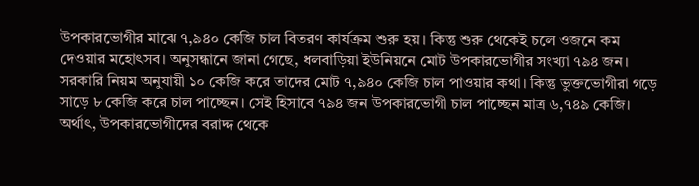উপকারভোগীর মাঝে ৭,৯৪০ কেজি চাল বিতরণ কার্যক্রম শুরু হয়। কিন্তু শুরু থেকেই চলে ওজনে কম দেওয়ার মহোৎসব। অনুসন্ধানে জানা গেছে, ধলবাড়িয়া ইউনিয়নে মোট উপকারভোগীর সংখ্যা ৭৯৪ জন। সরকারি নিয়ম অনুযায়ী ১০ কেজি করে তাদের মোট ৭,৯৪০ কেজি চাল পাওয়ার কথা। কিন্তু ভুক্তভোগীরা গড়ে সাড়ে ৮ কেজি করে চাল পাচ্ছেন। সেই হিসাবে ৭৯৪ জন উপকারভোগী চাল পাচ্ছেন মাত্র ৬,৭৪৯ কেজি। অর্থাৎ, উপকারভোগীদের বরাদ্দ থেকে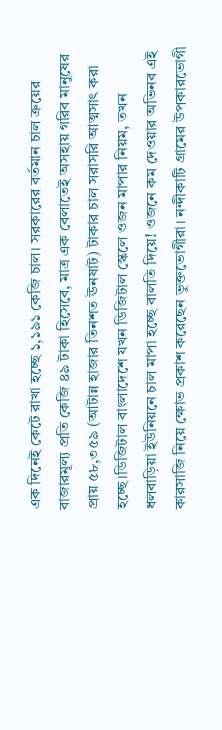এক দিনেই কেটে রাখা হচ্ছে ১,১৯১ কেজি চাল। সরকারের বর্তমান চাল ক্রয়ের বাজারমূল্য প্রতি কেজি ৪৯ টাকা হিসেবে, মাত্র এক বেলাতেই অসহায় গরিব মানুষের প্রায় ৫৮,৩৫৯ (আটান্ন হাজার তিনশত ঊনষাট) টাকার চাল সরাসরি আত্মসাৎ করা হচ্ছে।ডিজিটাল বাংলাদেশে যখন ডিজিটাল স্কেলে ওজন মাপার নিয়ম, তখন ধলবাড়িয়া ইউনিয়নে চাল মাপা হচ্ছে বালতি দিয়ে! ওজনে কম দেওয়ার অভিনব এই কারসাজি নিয়ে ক্ষোভ প্রকাশ করেছেন ভুক্তভোগীরা। নন্দীকাটি গ্রামের উপকারভোগী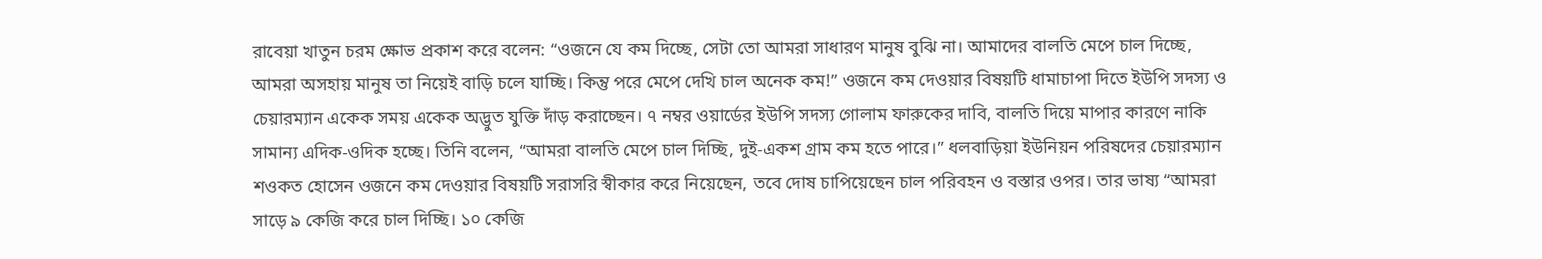রাবেয়া খাতুন চরম ক্ষোভ প্রকাশ করে বলেন: “ওজনে যে কম দিচ্ছে, সেটা তো আমরা সাধারণ মানুষ বুঝি না। আমাদের বালতি মেপে চাল দিচ্ছে, আমরা অসহায় মানুষ তা নিয়েই বাড়ি চলে যাচ্ছি। কিন্তু পরে মেপে দেখি চাল অনেক কম!” ওজনে কম দেওয়ার বিষয়টি ধামাচাপা দিতে ইউপি সদস্য ও চেয়ারম্যান একেক সময় একেক অদ্ভুত যুক্তি দাঁড় করাচ্ছেন। ৭ নম্বর ওয়ার্ডের ইউপি সদস্য গোলাম ফারুকের দাবি, বালতি দিয়ে মাপার কারণে নাকি সামান্য এদিক-ওদিক হচ্ছে। তিনি বলেন, “আমরা বালতি মেপে চাল দিচ্ছি, দুই-একশ গ্রাম কম হতে পারে।” ধলবাড়িয়া ইউনিয়ন পরিষদের চেয়ারম্যান শওকত হোসেন ওজনে কম দেওয়ার বিষয়টি সরাসরি স্বীকার করে নিয়েছেন, তবে দোষ চাপিয়েছেন চাল পরিবহন ও বস্তার ওপর। তার ভাষ্য “আমরা সাড়ে ৯ কেজি করে চাল দিচ্ছি। ১০ কেজি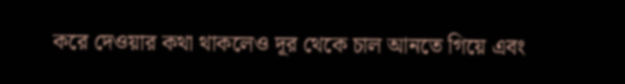করে দেওয়ার কথা থাকলেও দূর থেকে চাল আনতে গিয়ে এবং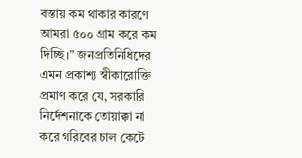বস্তায় কম থাকার কারণে আমরা ৫০০ গ্রাম করে কম দিচ্ছি।” জনপ্রতিনিধিদের এমন প্রকাশ্য স্বীকারোক্তি প্রমাণ করে যে, সরকারি নির্দেশনাকে তোয়াক্কা না করে গরিবের চাল কেটে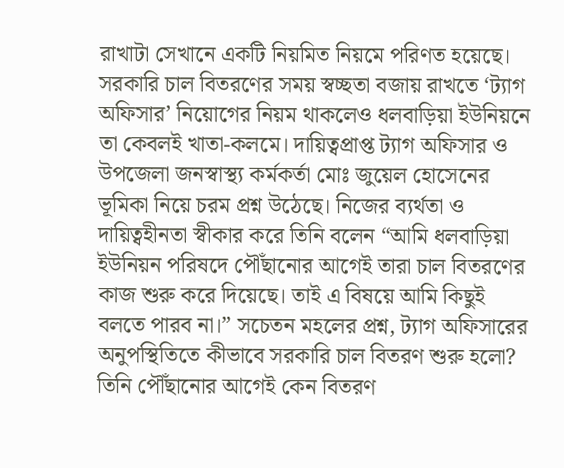রাখাটা সেখানে একটি নিয়মিত নিয়মে পরিণত হয়েছে। সরকারি চাল বিতরণের সময় স্বচ্ছতা বজায় রাখতে ‘ট্যাগ অফিসার’ নিয়োগের নিয়ম থাকলেও ধলবাড়িয়া ইউনিয়নে তা কেবলই খাতা-কলমে। দায়িত্বপ্রাপ্ত ট্যাগ অফিসার ও উপজেলা জনস্বাস্থ্য কর্মকর্তা মোঃ জুয়েল হোসেনের ভূমিকা নিয়ে চরম প্রশ্ন উঠেছে। নিজের ব্যর্থতা ও দায়িত্বহীনতা স্বীকার করে তিনি বলেন “আমি ধলবাড়িয়া ইউনিয়ন পরিষদে পৌঁছানোর আগেই তারা চাল বিতরণের কাজ শুরু করে দিয়েছে। তাই এ বিষয়ে আমি কিছুই বলতে পারব না।” সচেতন মহলের প্রশ্ন, ট্যাগ অফিসারের অনুপস্থিতিতে কীভাবে সরকারি চাল বিতরণ শুরু হলো? তিনি পৌঁছানোর আগেই কেন বিতরণ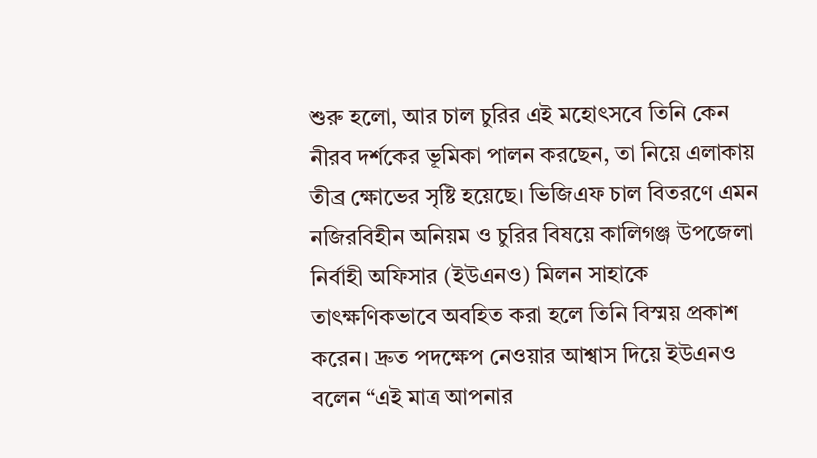শুরু হলো, আর চাল চুরির এই মহোৎসবে তিনি কেন নীরব দর্শকের ভূমিকা পালন করছেন, তা নিয়ে এলাকায় তীব্র ক্ষোভের সৃষ্টি হয়েছে। ভিজিএফ চাল বিতরণে এমন নজিরবিহীন অনিয়ম ও চুরির বিষয়ে কালিগঞ্জ উপজেলা নির্বাহী অফিসার (ইউএনও) মিলন সাহাকে তাৎক্ষণিকভাবে অবহিত করা হলে তিনি বিস্ময় প্রকাশ করেন। দ্রুত পদক্ষেপ নেওয়ার আশ্বাস দিয়ে ইউএনও বলেন “এই মাত্র আপনার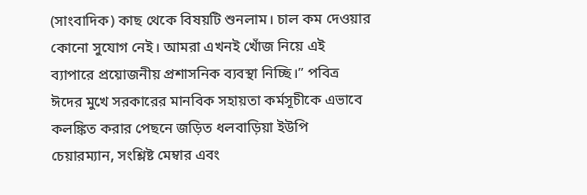(সাংবাদিক) কাছ থেকে বিষয়টি শুনলাম। চাল কম দেওয়ার কোনো সুযোগ নেই। আমরা এখনই খোঁজ নিয়ে এই ব্যাপারে প্রয়োজনীয় প্রশাসনিক ব্যবস্থা নিচ্ছি।” পবিত্র ঈদের মুখে সরকারের মানবিক সহায়তা কর্মসূচীকে এভাবে কলঙ্কিত করার পেছনে জড়িত ধলবাড়িয়া ইউপি চেয়ারম্যান, সংশ্লিষ্ট মেম্বার এবং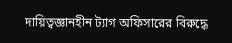দায়িত্বজ্ঞানহীন ট্যাগ অফিসারের বিরুদ্ধে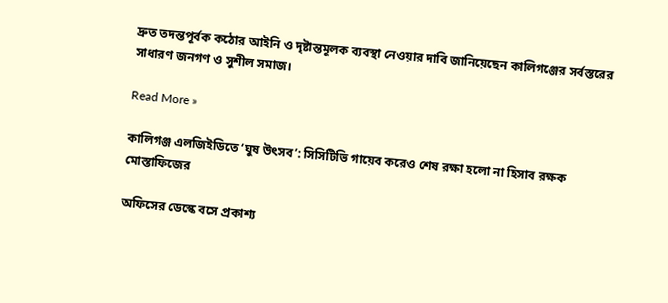দ্রুত তদন্তপূর্বক কঠোর আইনি ও দৃষ্টান্তমূলক ব্যবস্থা নেওয়ার দাবি জানিয়েছেন কালিগঞ্জের সর্বস্তরের সাধারণ জনগণ ও সুশীল সমাজ।

Read More »

কালিগঞ্জ এলজিইডিতে ‘ঘুষ উৎসব’: সিসিটিভি গায়েব করেও শেষ রক্ষা হলো না হিসাব রক্ষক মোস্তাফিজের

অফিসের ডেস্কে বসে প্রকাশ্য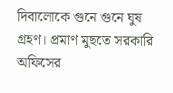দিবালোকে গুনে গুনে ঘুষ গ্রহণ। প্রমাণ মুছতে সরকারি অফিসের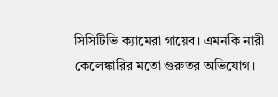সিসিটিভি ক্যামেরা গায়েব। এমনকি নারী কেলেঙ্কারির মতো গুরুতর অভিযোগ।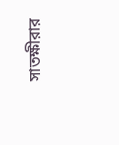সাতক্ষীরার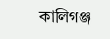কালিগঞ্জ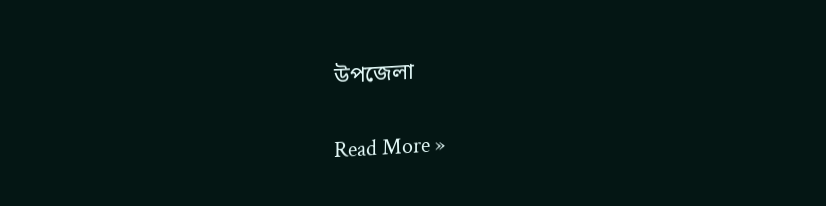উপজেলা

Read More »